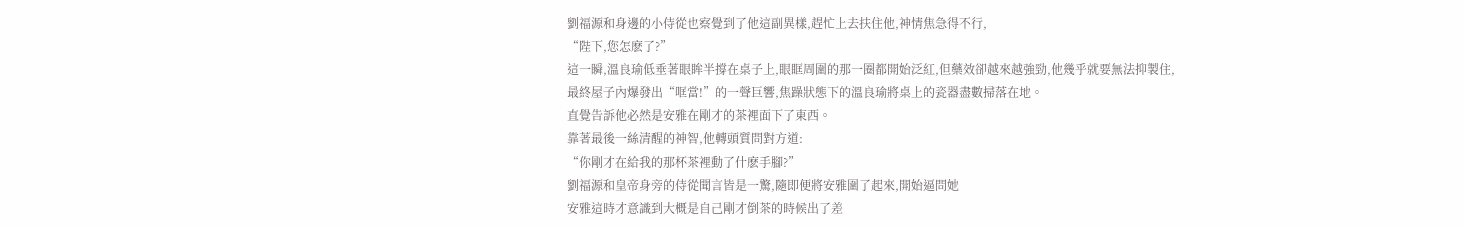劉福源和身邊的小侍從也察覺到了他這副異樣,趕忙上去扶住他,神情焦急得不行,
“陛下,您怎麽了?”
這一瞬,溫良瑜低垂著眼眸半撐在桌子上,眼眶周圍的那一圈都開始泛紅,但藥效卻越來越強勁,他幾乎就要無法抑製住,
最終屋子內爆發出“哐當!”的一聲巨響,焦躁狀態下的溫良瑜將桌上的瓷器盡數掃落在地。
直覺告訴他必然是安雅在剛才的茶裡面下了東西。
靠著最後一絲清醒的神智,他轉頭質問對方道:
“你剛才在給我的那杯茶裡動了什麽手腳?”
劉福源和皇帝身旁的侍從聞言皆是一驚,隨即便將安雅圍了起來,開始逼問她
安雅這時才意識到大概是自己剛才倒茶的時候出了差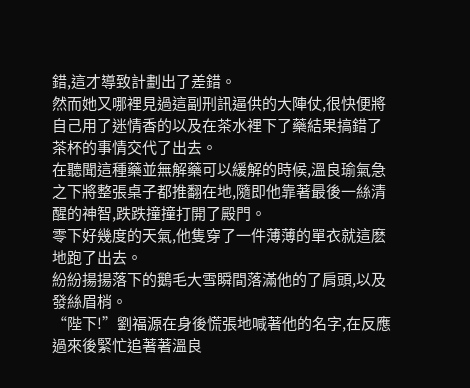錯,這才導致計劃出了差錯。
然而她又哪裡見過這副刑訊逼供的大陣仗,很快便將自己用了迷情香的以及在茶水裡下了藥結果搞錯了茶杯的事情交代了出去。
在聽聞這種藥並無解藥可以緩解的時候,溫良瑜氣急之下將整張桌子都推翻在地,隨即他靠著最後一絲清醒的神智,跌跌撞撞打開了殿門。
零下好幾度的天氣,他隻穿了一件薄薄的單衣就這麽地跑了出去。
紛紛揚揚落下的鵝毛大雪瞬間落滿他的了肩頭,以及發絲眉梢。
“陛下!”劉福源在身後慌張地喊著他的名字,在反應過來後緊忙追著著溫良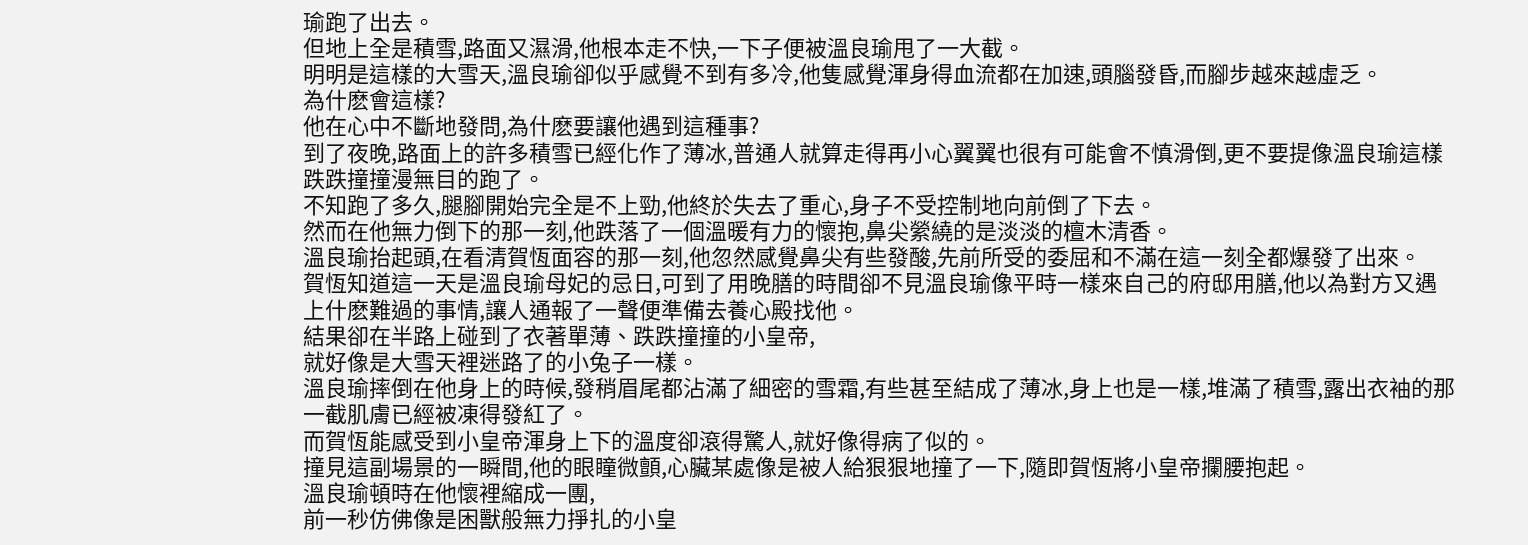瑜跑了出去。
但地上全是積雪,路面又濕滑,他根本走不快,一下子便被溫良瑜甩了一大截。
明明是這樣的大雪天,溫良瑜卻似乎感覺不到有多冷,他隻感覺渾身得血流都在加速,頭腦發昏,而腳步越來越虛乏。
為什麽會這樣?
他在心中不斷地發問,為什麽要讓他遇到這種事?
到了夜晚,路面上的許多積雪已經化作了薄冰,普通人就算走得再小心翼翼也很有可能會不慎滑倒,更不要提像溫良瑜這樣跌跌撞撞漫無目的跑了。
不知跑了多久,腿腳開始完全是不上勁,他終於失去了重心,身子不受控制地向前倒了下去。
然而在他無力倒下的那一刻,他跌落了一個溫暖有力的懷抱,鼻尖縈繞的是淡淡的檀木清香。
溫良瑜抬起頭,在看清賀恆面容的那一刻,他忽然感覺鼻尖有些發酸,先前所受的委屈和不滿在這一刻全都爆發了出來。
賀恆知道這一天是溫良瑜母妃的忌日,可到了用晚膳的時間卻不見溫良瑜像平時一樣來自己的府邸用膳,他以為對方又遇上什麽難過的事情,讓人通報了一聲便準備去養心殿找他。
結果卻在半路上碰到了衣著單薄、跌跌撞撞的小皇帝,
就好像是大雪天裡迷路了的小兔子一樣。
溫良瑜摔倒在他身上的時候,發稍眉尾都沾滿了細密的雪霜,有些甚至結成了薄冰,身上也是一樣,堆滿了積雪,露出衣袖的那一截肌膚已經被凍得發紅了。
而賀恆能感受到小皇帝渾身上下的溫度卻滾得驚人,就好像得病了似的。
撞見這副場景的一瞬間,他的眼瞳微顫,心臟某處像是被人給狠狠地撞了一下,隨即賀恆將小皇帝攔腰抱起。
溫良瑜頓時在他懷裡縮成一團,
前一秒仿佛像是困獸般無力掙扎的小皇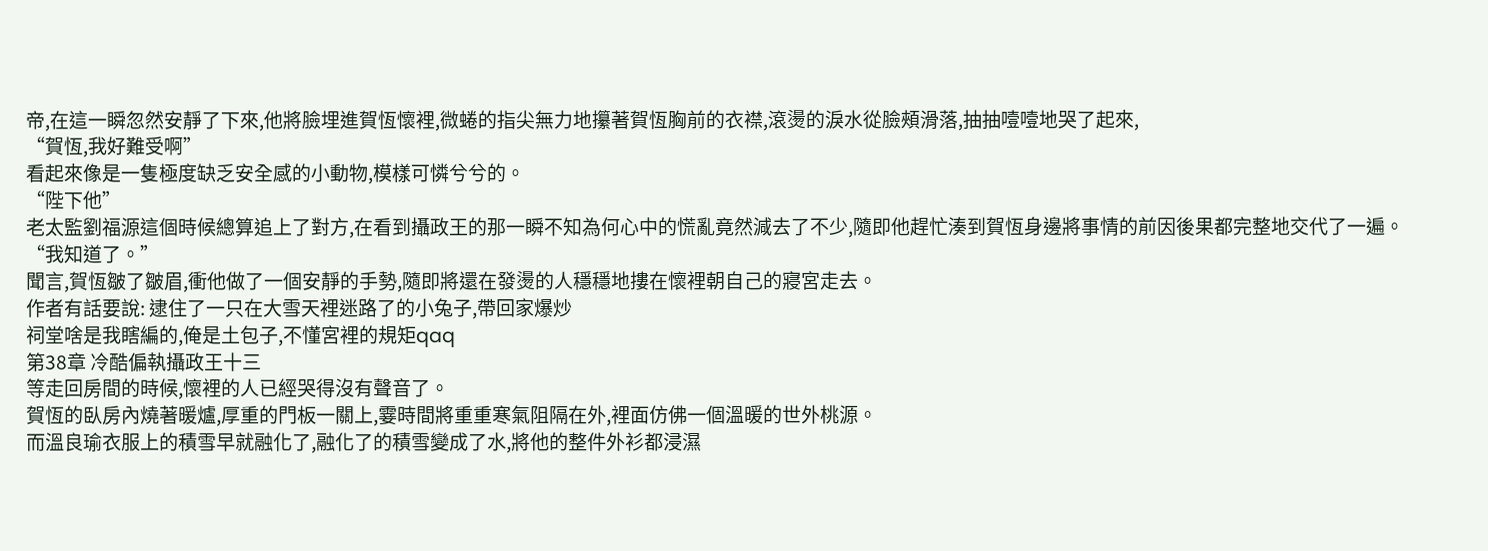帝,在這一瞬忽然安靜了下來,他將臉埋進賀恆懷裡,微蜷的指尖無力地攥著賀恆胸前的衣襟,滾燙的淚水從臉頰滑落,抽抽噎噎地哭了起來,
“賀恆,我好難受啊”
看起來像是一隻極度缺乏安全感的小動物,模樣可憐兮兮的。
“陛下他”
老太監劉福源這個時候總算追上了對方,在看到攝政王的那一瞬不知為何心中的慌亂竟然減去了不少,隨即他趕忙湊到賀恆身邊將事情的前因後果都完整地交代了一遍。
“我知道了。”
聞言,賀恆皺了皺眉,衝他做了一個安靜的手勢,隨即將還在發燙的人穩穩地摟在懷裡朝自己的寢宮走去。
作者有話要說: 逮住了一只在大雪天裡迷路了的小兔子,帶回家爆炒
祠堂啥是我瞎編的,俺是土包子,不懂宮裡的規矩qaq
第38章 冷酷偏執攝政王十三
等走回房間的時候,懷裡的人已經哭得沒有聲音了。
賀恆的臥房內燒著暖爐,厚重的門板一關上,霎時間將重重寒氣阻隔在外,裡面仿佛一個溫暖的世外桃源。
而溫良瑜衣服上的積雪早就融化了,融化了的積雪變成了水,將他的整件外衫都浸濕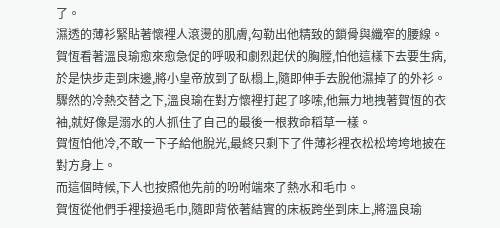了。
濕透的薄衫緊貼著懷裡人滾燙的肌膚,勾勒出他精致的鎖骨與纖窄的腰線。
賀恆看著溫良瑜愈來愈急促的呼吸和劇烈起伏的胸膛,怕他這樣下去要生病,於是快步走到床邊,將小皇帝放到了臥榻上,隨即伸手去脫他濕掉了的外衫。
驟然的冷熱交替之下,溫良瑜在對方懷裡打起了哆嗦,他無力地拽著賀恆的衣袖,就好像是溺水的人抓住了自己的最後一根救命稻草一樣。
賀恆怕他冷,不敢一下子給他脫光,最終只剩下了件薄衫裡衣松松垮垮地披在對方身上。
而這個時候,下人也按照他先前的吩咐端來了熱水和毛巾。
賀恆從他們手裡接過毛巾,隨即背依著結實的床板跨坐到床上,將溫良瑜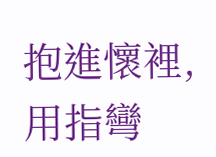抱進懷裡,用指彎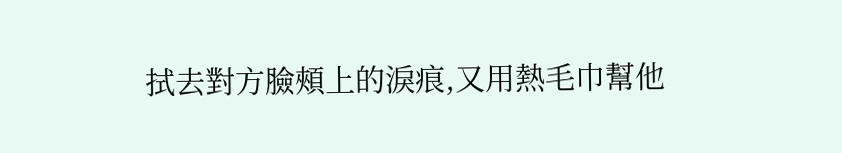拭去對方臉頰上的淚痕,又用熱毛巾幫他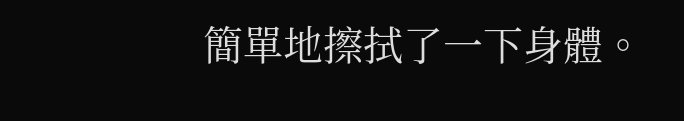簡單地擦拭了一下身體。